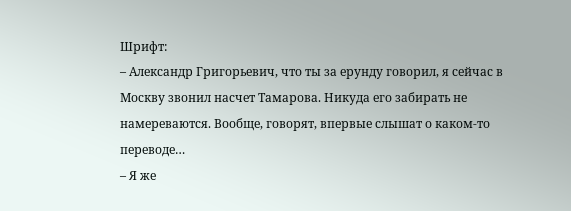Шрифт:
– Александр Григорьевич, что ты за ерунду говорил, я сейчас в Москву звонил насчет Тамарова. Никуда его забирать не намереваются. Вообще, говорят, впервые слышат о каком-то переводе…
– Я же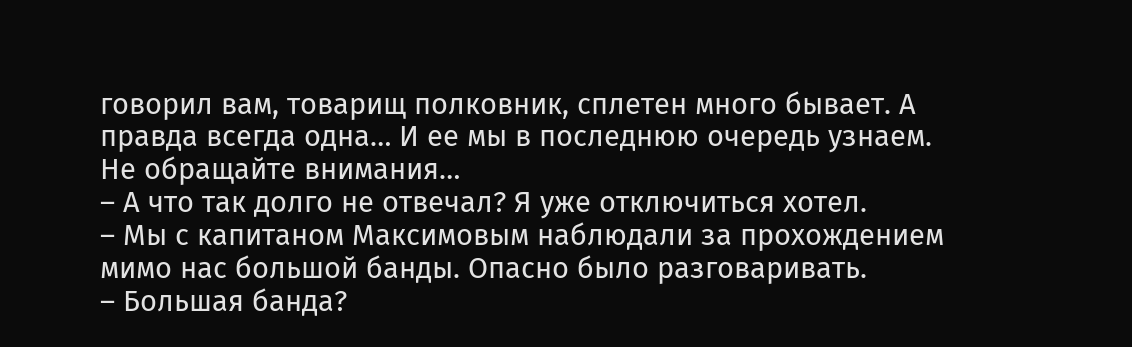говорил вам, товарищ полковник, сплетен много бывает. А правда всегда одна… И ее мы в последнюю очередь узнаем. Не обращайте внимания…
– А что так долго не отвечал? Я уже отключиться хотел.
– Мы с капитаном Максимовым наблюдали за прохождением мимо нас большой банды. Опасно было разговаривать.
– Большая банда?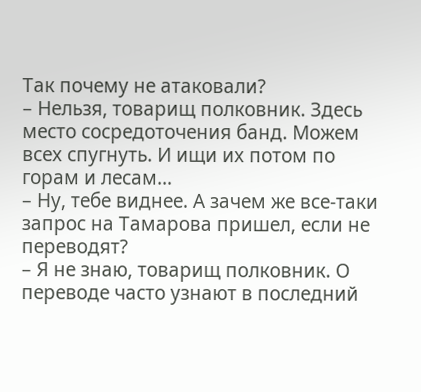Так почему не атаковали?
– Нельзя, товарищ полковник. Здесь место сосредоточения банд. Можем всех спугнуть. И ищи их потом по горам и лесам…
– Ну, тебе виднее. А зачем же все-таки запрос на Тамарова пришел, если не переводят?
– Я не знаю, товарищ полковник. О переводе часто узнают в последний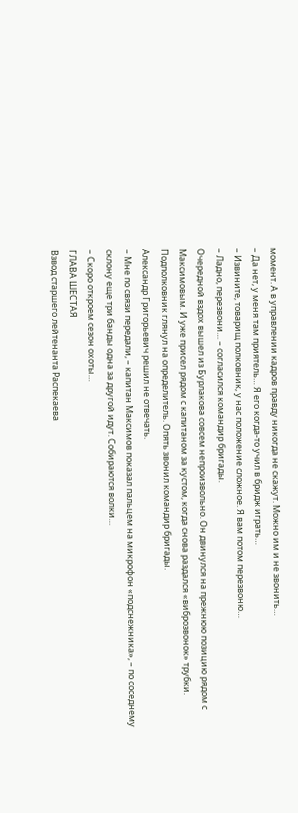момент. А в управлении кадров правду никогда не скажут. Можно им и не звонить…
– Да нет, у меня там приятель… Я его когда-то учил в бридж играть…
– Извините, товарищ полковник, у нас положение сложное. Я вам потом перезвоню…
– Ладно, перезвони… – согласился командир бригады.
Очередной вздох вышел из Бурлакова совсем непроизвольно. Он двинулся на прежнюю позицию рядом с Максимовым. И уже присел рядом с капитаном за кустом, когда снова раздался «виброзвонок» трубки. Подполковник глянул на определитель. Опять звонил командир бригады.
Александр Григорьевич решил не отвечать.
– Мне по связи передали, – капитан Максимов показал пальцем на микрофон «подснежника», – по соседнему склону еще три банды одна за другой идут. Собираются волки…
– Скоро откроем сезон охоты…
ГЛАВА ШЕСТАЯ
Взвод старшего лейтенанта Распекаева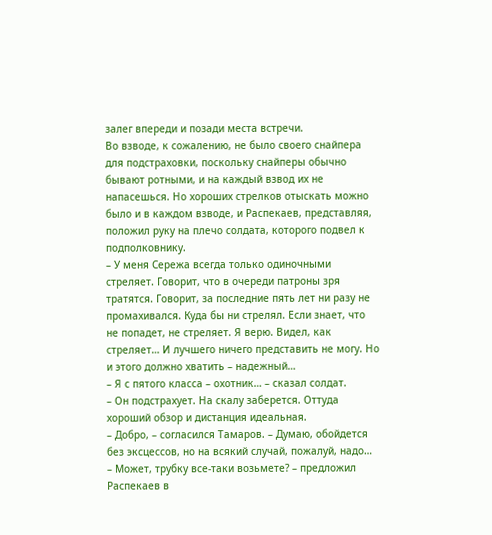залег впереди и позади места встречи.
Во взводе, к сожалению, не было своего снайпера для подстраховки, поскольку снайперы обычно бывают ротными, и на каждый взвод их не напасешься. Но хороших стрелков отыскать можно было и в каждом взводе, и Распекаев, представляя, положил руку на плечо солдата, которого подвел к подполковнику.
– У меня Сережа всегда только одиночными стреляет. Говорит, что в очереди патроны зря тратятся. Говорит, за последние пять лет ни разу не промахивался. Куда бы ни стрелял. Если знает, что не попадет, не стреляет. Я верю. Видел, как стреляет… И лучшего ничего представить не могу. Но и этого должно хватить – надежный…
– Я с пятого класса – охотник… – сказал солдат.
– Он подстрахует. На скалу заберется. Оттуда хороший обзор и дистанция идеальная.
– Добро, – согласился Тамаров. – Думаю, обойдется без эксцессов, но на всякий случай, пожалуй, надо…
– Может, трубку все-таки возьмете? – предложил Распекаев в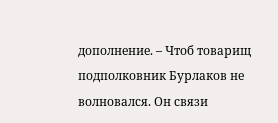дополнение. – Чтоб товарищ подполковник Бурлаков не волновался. Он связи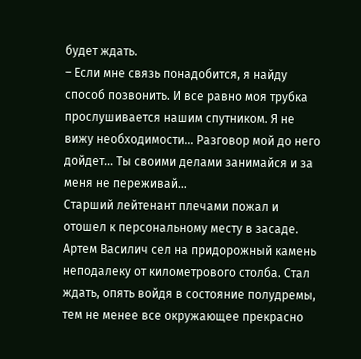будет ждать.
– Если мне связь понадобится, я найду способ позвонить. И все равно моя трубка прослушивается нашим спутником. Я не вижу необходимости… Разговор мой до него дойдет… Ты своими делами занимайся и за меня не переживай…
Старший лейтенант плечами пожал и отошел к персональному месту в засаде.
Артем Василич сел на придорожный камень неподалеку от километрового столба. Стал ждать, опять войдя в состояние полудремы, тем не менее все окружающее прекрасно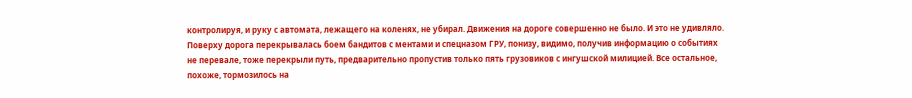контролируя, и руку с автомата, лежащего на коленях, не убирал. Движения на дороге совершенно не было. И это не удивляло. Поверху дорога перекрывалась боем бандитов с ментами и спецназом ГРУ, понизу, видимо, получив информацию о событиях не перевале, тоже перекрыли путь, предварительно пропустив только пять грузовиков с ингушской милицией. Все остальное, похоже, тормозилось на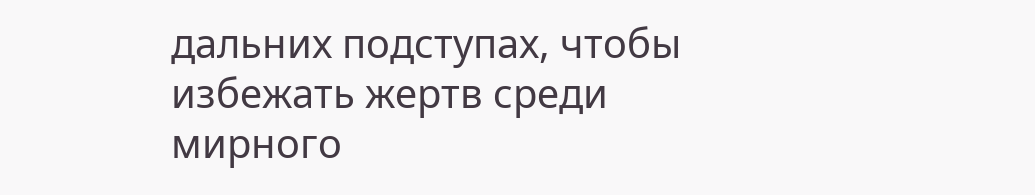дальних подступах, чтобы избежать жертв среди мирного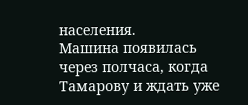населения.
Машина появилась через полчаса, когда Тамарову и ждать уже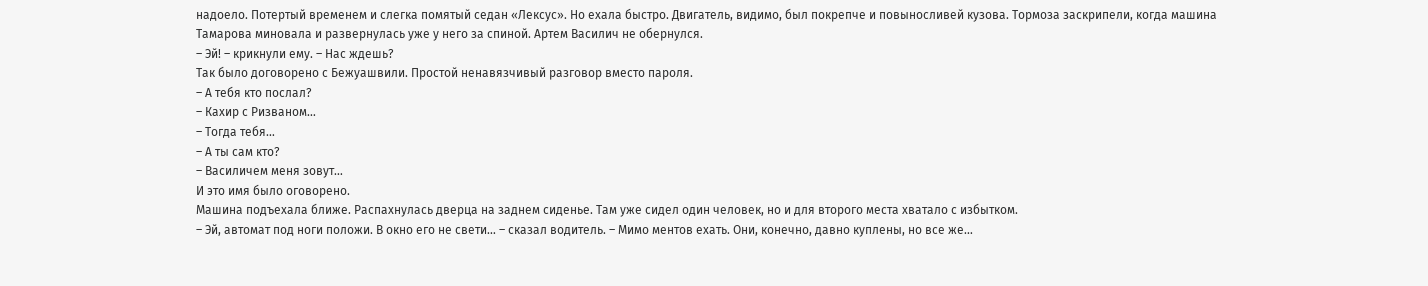надоело. Потертый временем и слегка помятый седан «Лексус». Но ехала быстро. Двигатель, видимо, был покрепче и повыносливей кузова. Тормоза заскрипели, когда машина Тамарова миновала и развернулась уже у него за спиной. Артем Василич не обернулся.
– Эй! – крикнули ему. – Нас ждешь?
Так было договорено с Бежуашвили. Простой ненавязчивый разговор вместо пароля.
– А тебя кто послал?
– Кахир с Ризваном…
– Тогда тебя…
– А ты сам кто?
– Василичем меня зовут…
И это имя было оговорено.
Машина подъехала ближе. Распахнулась дверца на заднем сиденье. Там уже сидел один человек, но и для второго места хватало с избытком.
– Эй, автомат под ноги положи. В окно его не свети… – сказал водитель. – Мимо ментов ехать. Они, конечно, давно куплены, но все же…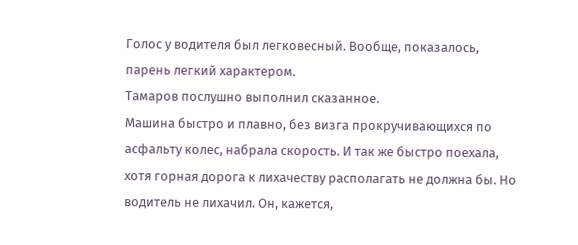Голос у водителя был легковесный. Вообще, показалось, парень легкий характером.
Тамаров послушно выполнил сказанное.
Машина быстро и плавно, без визга прокручивающихся по асфальту колес, набрала скорость. И так же быстро поехала, хотя горная дорога к лихачеству располагать не должна бы. Но водитель не лихачил. Он, кажется,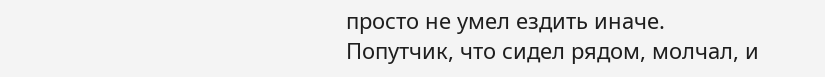просто не умел ездить иначе. Попутчик, что сидел рядом, молчал, и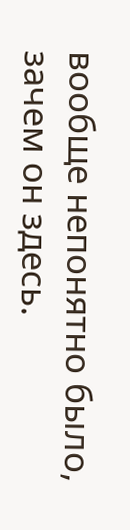вообще непонятно было, зачем он здесь.